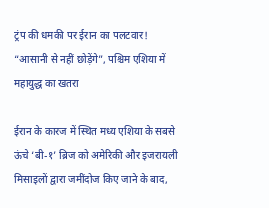ट्रंप की धमकी पर ईरान का पलटवार! “आसानी से नहीं छोड़ेंगे”, पश्चिम एशिया में महायुद्ध का खतरा

ईरान के कारज में स्थित मध्य एशिया के सबसे ऊंचे ‘बी-१’ ब्रिज को अमेरिकी और इजरायली मिसाइलों द्वारा जमींदोज किए जाने के बाद,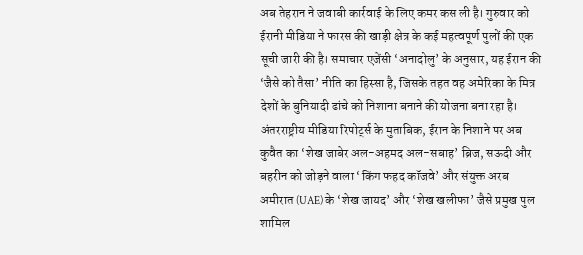अब तेहरान ने जवाबी कार्रवाई के लिए कमर कस ली है। गुरुवार को ईरानी मीडिया ने फारस की खाड़ी क्षेत्र के कई महत्वपूर्ण पुलों की एक सूची जारी की है। समाचार एजेंसी ‘अनादोलु’ के अनुसार, यह ईरान की ‘जैसे को तैसा’ नीति का हिस्सा है, जिसके तहत वह अमेरिका के मित्र देशों के बुनियादी ढांचे को निशाना बनाने की योजना बना रहा है।
अंतरराष्ट्रीय मीडिया रिपोर्ट्स के मुताबिक, ईरान के निशाने पर अब कुवैत का ‘शेख जाबेर अल-अहमद अल-सबाह’ ब्रिज, सऊदी और बहरीन को जोड़ने वाला ‘किंग फहद कॉजवे’ और संयुक्त अरब अमीरात (UAE) के ‘शेख जायद’ और ‘शेख खलीफा’ जैसे प्रमुख पुल शामिल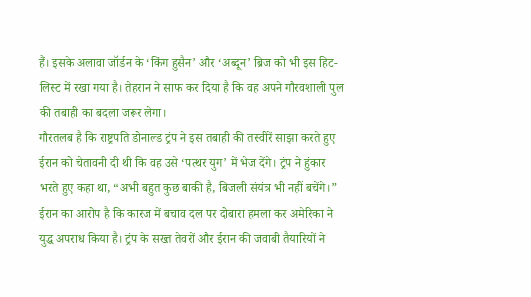हैं। इसके अलावा जॉर्डन के ‘किंग हुसैन’ और ‘अब्दून’ ब्रिज को भी इस हिट-लिस्ट में रखा गया है। तेहरान ने साफ कर दिया है कि वह अपने गौरवशाली पुल की तबाही का बदला जरूर लेगा।
गौरतलब है कि राष्ट्रपति डोनाल्ड ट्रंप ने इस तबाही की तस्वीरें साझा करते हुए ईरान को चेतावनी दी थी कि वह उसे ‘पत्थर युग’ में भेज देंगे। ट्रंप ने हुंकार भरते हुए कहा था, “अभी बहुत कुछ बाकी है, बिजली संयंत्र भी नहीं बचेंगे।” ईरान का आरोप है कि कारज में बचाव दल पर दोबारा हमला कर अमेरिका ने युद्ध अपराध किया है। ट्रंप के सख्त तेवरों और ईरान की जवाबी तैयारियों ने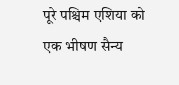पूरे पश्चिम एशिया को एक भीषण सैन्य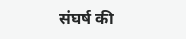संघर्ष की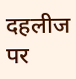दहलीज पर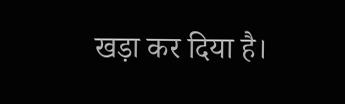खड़ा कर दिया है।